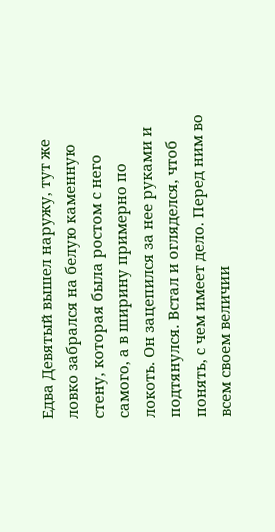Едва Девятый вышел наружу, тут же ловко забрался на белую каменную стену, которая была ростом с него самого, а в ширину примерно по локоть. Он зацепился за нее руками и подтянулся. Встал и огляделся, чтоб понять, с чем имеет дело. Перед ним во всем своем величии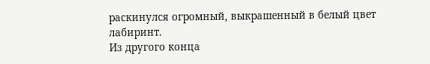раскинулся огромный, выкрашенный в белый цвет лабиринт.
Из другого конца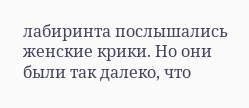лабиринта послышались женские крики. Но они были так далеко, что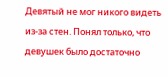Девятый не мог никого видеть из-за стен. Понял только, что девушек было достаточно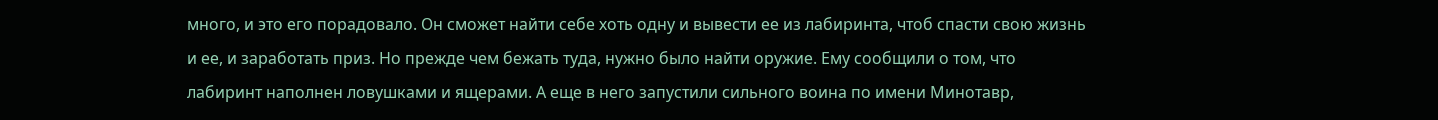много, и это его порадовало. Он сможет найти себе хоть одну и вывести ее из лабиринта, чтоб спасти свою жизнь и ее, и заработать приз. Но прежде чем бежать туда, нужно было найти оружие. Ему сообщили о том, что лабиринт наполнен ловушками и ящерами. А еще в него запустили сильного воина по имени Минотавр,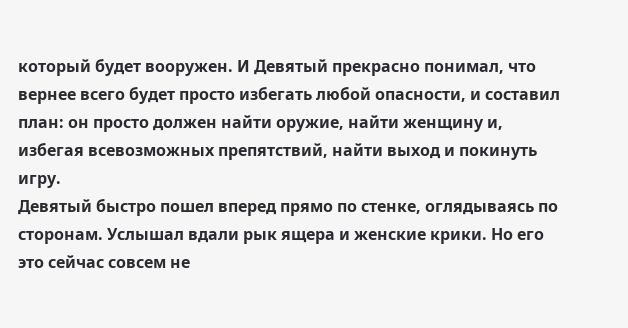который будет вооружен. И Девятый прекрасно понимал, что вернее всего будет просто избегать любой опасности, и составил план: он просто должен найти оружие, найти женщину и, избегая всевозможных препятствий, найти выход и покинуть игру.
Девятый быстро пошел вперед прямо по стенке, оглядываясь по сторонам. Услышал вдали рык ящера и женские крики. Но его это сейчас совсем не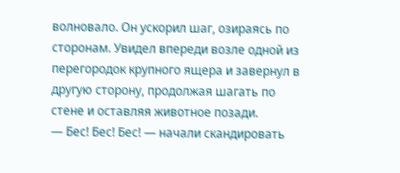волновало. Он ускорил шаг, озираясь по сторонам. Увидел впереди возле одной из перегородок крупного ящера и завернул в другую сторону, продолжая шагать по стене и оставляя животное позади.
— Бес! Бес! Бес! — начали скандировать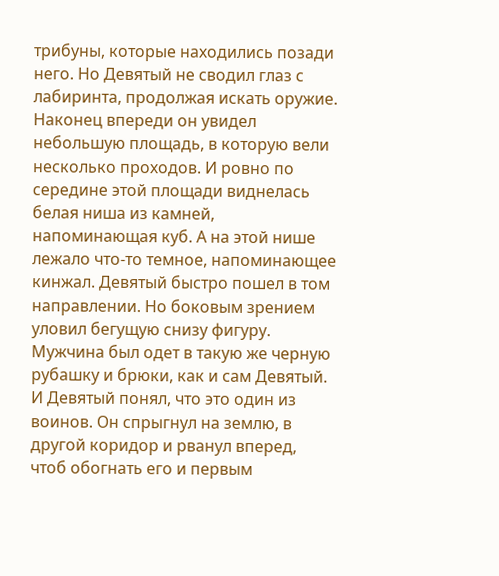трибуны, которые находились позади него. Но Девятый не сводил глаз с лабиринта, продолжая искать оружие.
Наконец впереди он увидел небольшую площадь, в которую вели несколько проходов. И ровно по середине этой площади виднелась белая ниша из камней, напоминающая куб. А на этой нише лежало что-то темное, напоминающее кинжал. Девятый быстро пошел в том направлении. Но боковым зрением уловил бегущую снизу фигуру. Мужчина был одет в такую же черную рубашку и брюки, как и сам Девятый. И Девятый понял, что это один из воинов. Он спрыгнул на землю, в другой коридор и рванул вперед, чтоб обогнать его и первым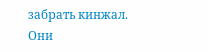забрать кинжал.
Они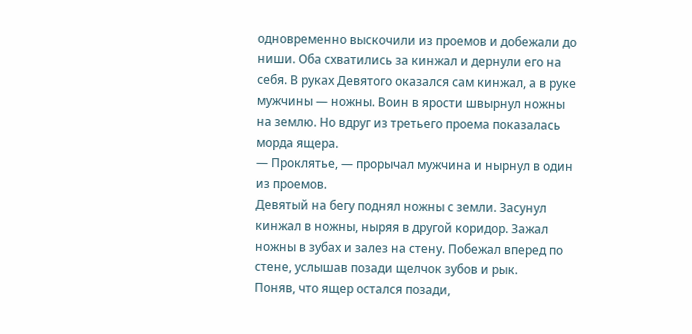одновременно выскочили из проемов и добежали до ниши. Оба схватились за кинжал и дернули его на себя. В руках Девятого оказался сам кинжал, а в руке мужчины — ножны. Воин в ярости швырнул ножны на землю. Но вдруг из третьего проема показалась морда ящера.
— Проклятье, — прорычал мужчина и нырнул в один из проемов.
Девятый на бегу поднял ножны с земли. Засунул кинжал в ножны, ныряя в другой коридор. Зажал ножны в зубах и залез на стену. Побежал вперед по стене, услышав позади щелчок зубов и рык.
Поняв, что ящер остался позади,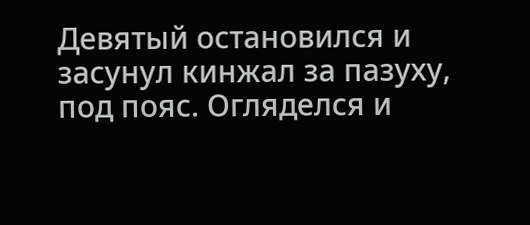Девятый остановился и засунул кинжал за пазуху, под пояс. Огляделся и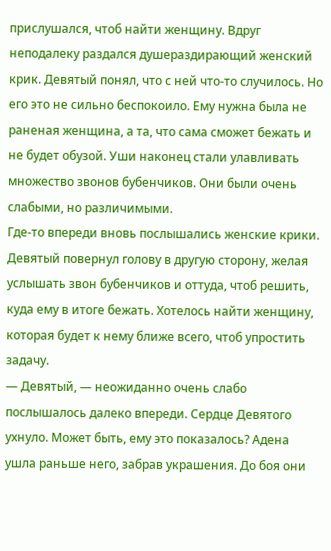прислушался, чтоб найти женщину. Вдруг неподалеку раздался душераздирающий женский крик. Девятый понял, что с ней что-то случилось. Но его это не сильно беспокоило. Ему нужна была не раненая женщина, а та, что сама сможет бежать и не будет обузой. Уши наконец стали улавливать множество звонов бубенчиков. Они были очень слабыми, но различимыми.
Где-то впереди вновь послышались женские крики. Девятый повернул голову в другую сторону, желая услышать звон бубенчиков и оттуда, чтоб решить, куда ему в итоге бежать. Хотелось найти женщину, которая будет к нему ближе всего, чтоб упростить задачу.
— Девятый, — неожиданно очень слабо послышалось далеко впереди. Сердце Девятого ухнуло. Может быть, ему это показалось? Адена ушла раньше него, забрав украшения. До боя они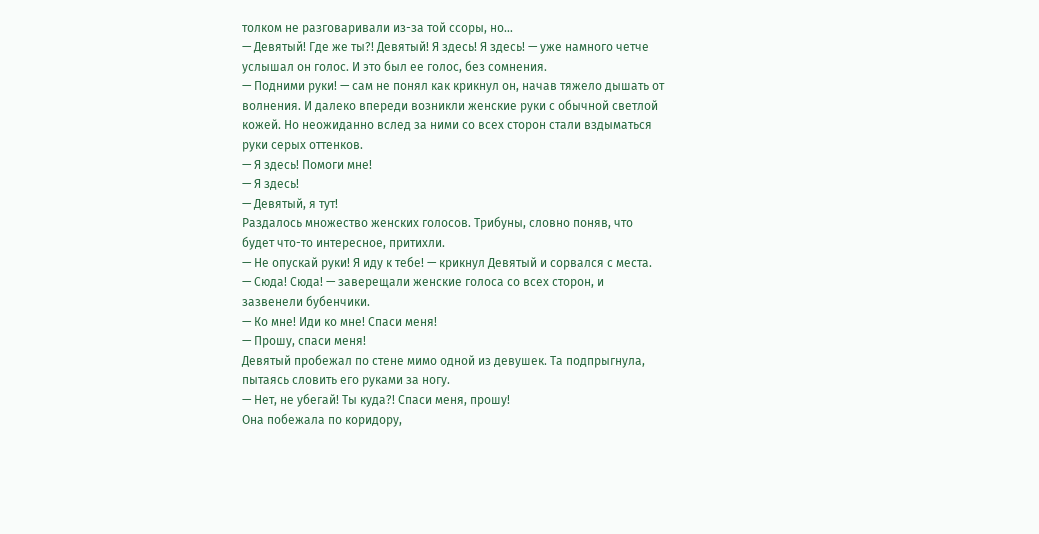толком не разговаривали из-за той ссоры, но…
— Девятый! Где же ты?! Девятый! Я здесь! Я здесь! — уже намного четче услышал он голос. И это был ее голос, без сомнения.
— Подними руки! — сам не понял как крикнул он, начав тяжело дышать от волнения. И далеко впереди возникли женские руки с обычной светлой кожей. Но неожиданно вслед за ними со всех сторон стали вздыматься руки серых оттенков.
— Я здесь! Помоги мне!
— Я здесь!
— Девятый, я тут!
Раздалось множество женских голосов. Трибуны, словно поняв, что будет что-то интересное, притихли.
— Не опускай руки! Я иду к тебе! — крикнул Девятый и сорвался с места.
— Сюда! Сюда! — заверещали женские голоса со всех сторон, и зазвенели бубенчики.
— Ко мне! Иди ко мне! Спаси меня!
— Прошу, спаси меня!
Девятый пробежал по стене мимо одной из девушек. Та подпрыгнула, пытаясь словить его руками за ногу.
— Нет, не убегай! Ты куда?! Спаси меня, прошу!
Она побежала по коридору,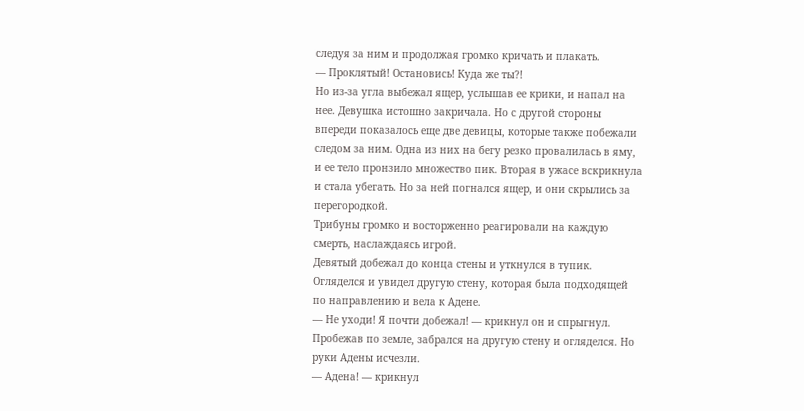следуя за ним и продолжая громко кричать и плакать.
— Проклятый! Остановись! Куда же ты?!
Но из-за угла выбежал ящер, услышав ее крики, и напал на нее. Девушка истошно закричала. Но с другой стороны впереди показалось еще две девицы, которые также побежали следом за ним. Одна из них на бегу резко провалилась в яму, и ее тело пронзило множество пик. Вторая в ужасе вскрикнула и стала убегать. Но за ней погнался ящер, и они скрылись за перегородкой.
Трибуны громко и восторженно реагировали на каждую смерть, наслаждаясь игрой.
Девятый добежал до конца стены и уткнулся в тупик. Огляделся и увидел другую стену, которая была подходящей по направлению и вела к Адене.
— Не уходи! Я почти добежал! — крикнул он и спрыгнул. Пробежав по земле, забрался на другую стену и огляделся. Но руки Адены исчезли.
— Адена! — крикнул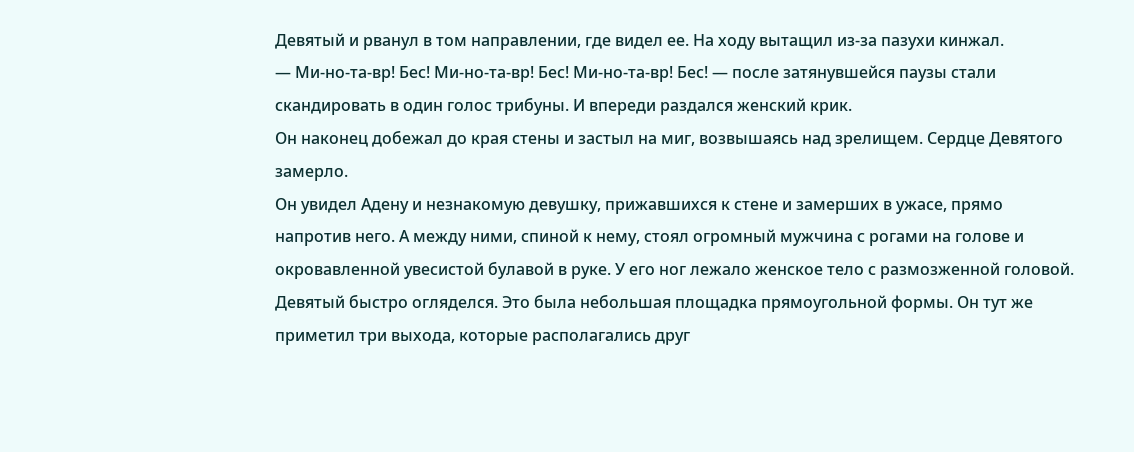Девятый и рванул в том направлении, где видел ее. На ходу вытащил из-за пазухи кинжал.
— Ми-но-та-вр! Бес! Ми-но-та-вр! Бес! Ми-но-та-вр! Бес! — после затянувшейся паузы стали скандировать в один голос трибуны. И впереди раздался женский крик.
Он наконец добежал до края стены и застыл на миг, возвышаясь над зрелищем. Сердце Девятого замерло.
Он увидел Адену и незнакомую девушку, прижавшихся к стене и замерших в ужасе, прямо напротив него. А между ними, спиной к нему, стоял огромный мужчина с рогами на голове и окровавленной увесистой булавой в руке. У его ног лежало женское тело с размозженной головой.
Девятый быстро огляделся. Это была небольшая площадка прямоугольной формы. Он тут же приметил три выхода, которые располагались друг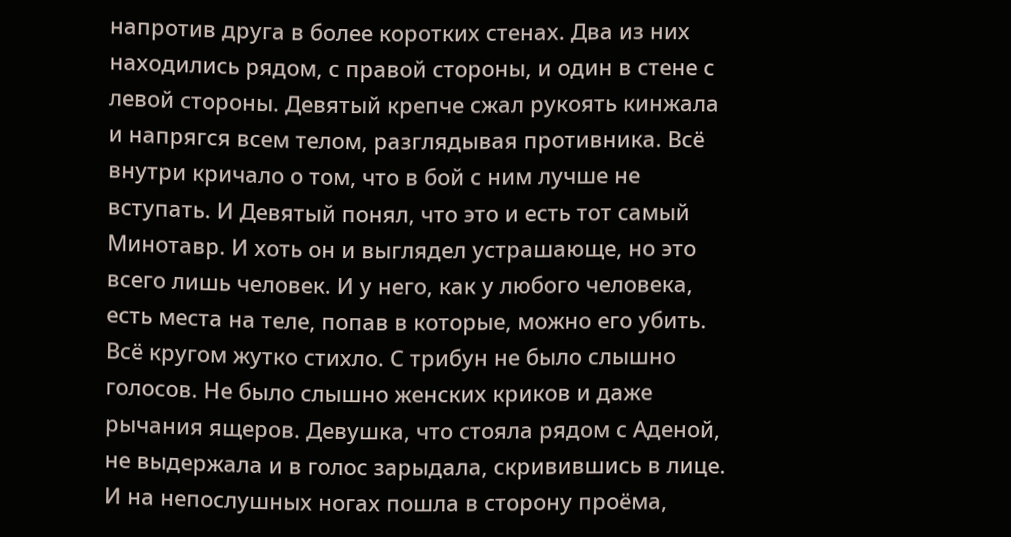напротив друга в более коротких стенах. Два из них находились рядом, с правой стороны, и один в стене с левой стороны. Девятый крепче сжал рукоять кинжала и напрягся всем телом, разглядывая противника. Всё внутри кричало о том, что в бой с ним лучше не вступать. И Девятый понял, что это и есть тот самый Минотавр. И хоть он и выглядел устрашающе, но это всего лишь человек. И у него, как у любого человека, есть места на теле, попав в которые, можно его убить.
Всё кругом жутко стихло. С трибун не было слышно голосов. Не было слышно женских криков и даже рычания ящеров. Девушка, что стояла рядом с Аденой, не выдержала и в голос зарыдала, скривившись в лице. И на непослушных ногах пошла в сторону проёма,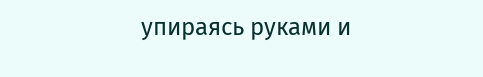упираясь руками и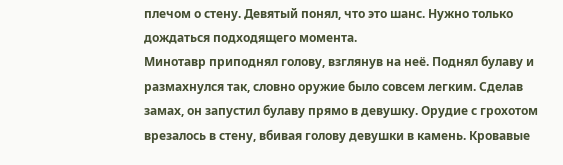плечом о стену. Девятый понял, что это шанс. Нужно только дождаться подходящего момента.
Минотавр приподнял голову, взглянув на неё. Поднял булаву и размахнулся так, словно оружие было совсем легким. Сделав замах, он запустил булаву прямо в девушку. Орудие с грохотом врезалось в стену, вбивая голову девушки в камень. Кровавые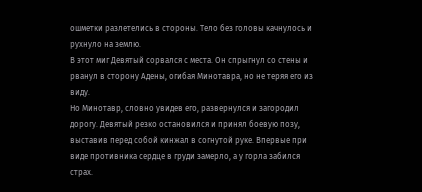ошметки разлетелись в стороны. Тело без головы качнулось и рухнуло на землю.
В этот миг Девятый сорвался с места. Он спрыгнул со стены и рванул в сторону Адены, огибая Минотавра, но не теряя его из виду.
Но Минотавр, словно увидев его, развернулся и загородил дорогу. Девятый резко остановился и принял боевую позу, выставив перед собой кинжал в согнутой руке. Впервые при виде противника сердце в груди замерло, а у горла забился страх.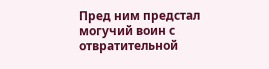Пред ним предстал могучий воин с отвратительной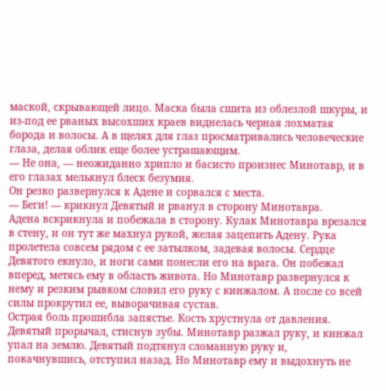маской, скрывающей лицо. Маска была сшита из облезлой шкуры, и из-под ее рваных высохших краев виднелась черная лохматая борода и волосы. А в щелях для глаз просматривались человеческие глаза, делая облик еще более устрашающим.
— Не она, — неожиданно хрипло и басисто произнес Минотавр, и в его глазах мелькнул блеск безумия.
Он резко развернулся к Адене и сорвался с места.
— Беги! — крикнул Девятый и рванул в сторону Минотавра.
Адена вскрикнула и побежала в сторону. Кулак Минотавра врезался в стену, и он тут же махнул рукой, желая зацепить Адену. Рука пролетела совсем рядом с ее затылком, задевая волосы. Сердце Девятого екнуло, и ноги сами понесли его на врага. Он побежал вперед, метясь ему в область живота. Но Минотавр развернулся к нему и резким рывком словил его руку с кинжалом. А после со всей силы прокрутил ее, выворачивая сустав.
Острая боль прошибла запястье. Кость хрустнула от давления. Девятый прорычал, стиснув зубы. Минотавр разжал руку, и кинжал упал на землю. Девятый подтянул сломанную руку и, покачнувшись, отступил назад. Но Минотавр ему и выдохнуть не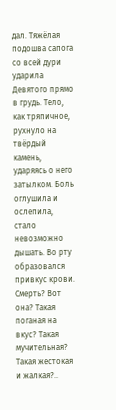дал. Тяжёлая подошва сапога со всей дури ударила Девятого прямо в грудь. Тело, как тряпичное, рухнуло на твёрдый камень, ударяясь о него затылком. Боль оглушила и ослепила, стало невозможно дышать. Во рту образовался привкус крови.
Смерть? Вот она? Такая поганая на вкус? Такая мучительная? Такая жестокая и жалкая?..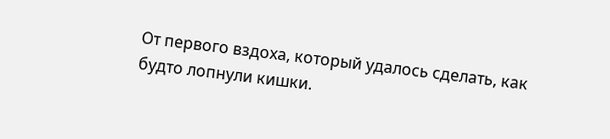От первого вздоха, который удалось сделать, как будто лопнули кишки.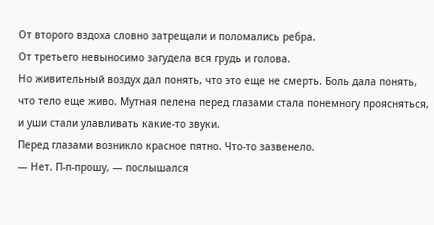От второго вздоха словно затрещали и поломались ребра.
От третьего невыносимо загудела вся грудь и голова.
Но живительный воздух дал понять, что это еще не смерть. Боль дала понять, что тело еще живо. Мутная пелена перед глазами стала понемногу проясняться, и уши стали улавливать какие-то звуки.
Перед глазами возникло красное пятно. Что-то зазвенело.
— Нет. П-п-прошу, — послышался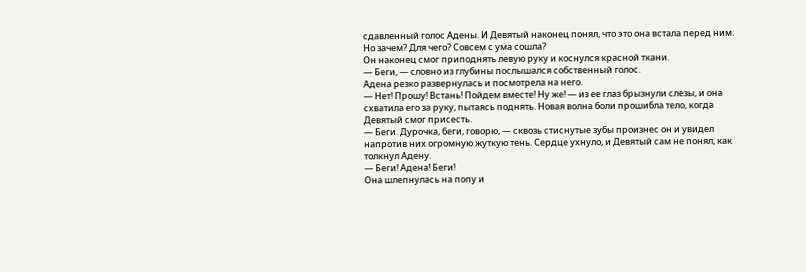сдавленный голос Адены. И Девятый наконец понял, что это она встала перед ним.
Но зачем? Для чего? Совсем с ума сошла?
Он наконец смог приподнять левую руку и коснулся красной ткани.
— Беги, — словно из глубины послышался собственный голос.
Адена резко развернулась и посмотрела на него.
— Нет! Прошу! Встань! Пойдем вместе! Ну же! — из ее глаз брызнули слезы, и она схватила его за руку, пытаясь поднять. Новая волна боли прошибла тело, когда Девятый смог присесть.
— Беги. Дурочка, беги, говорю, — сквозь стиснутые зубы произнес он и увидел напротив них огромную жуткую тень. Сердце ухнуло, и Девятый сам не понял, как толкнул Адену.
— Беги! Адена! Беги!
Она шлепнулась на попу и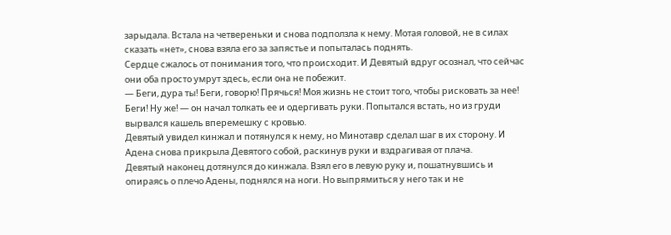зарыдала. Встала на четвереньки и снова подползла к нему. Мотая головой, не в силах сказать «нет», снова взяла его за запястье и попыталась поднять.
Сердце сжалось от понимания того, что происходит. И Девятый вдруг осознал, что сейчас они оба просто умрут здесь, если она не побежит.
— Беги, дура ты! Беги, говорю! Прячься! Моя жизнь не стоит того, чтобы рисковать за нее! Беги! Ну же! — он начал толкать ее и одергивать руки. Попытался встать, но из груди вырвался кашель вперемешку с кровью.
Девятый увидел кинжал и потянулся к нему, но Минотавр сделал шаг в их сторону. И Адена снова прикрыла Девятого собой, раскинув руки и вздрагивая от плача.
Девятый наконец дотянулся до кинжала. Взял его в левую руку и, пошатнувшись и опираясь о плечо Адены, поднялся на ноги. Но выпрямиться у него так и не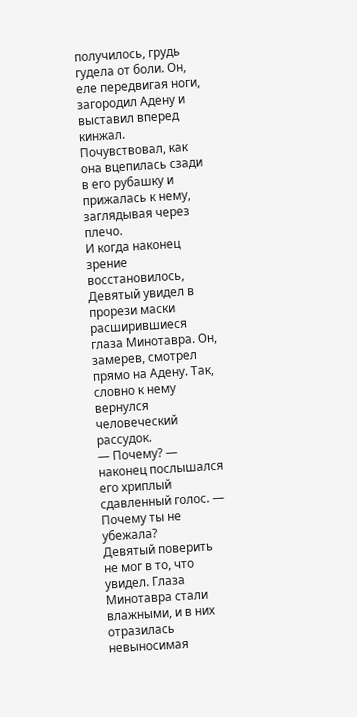получилось, грудь гудела от боли. Он, еле передвигая ноги, загородил Адену и выставил вперед кинжал. Почувствовал, как она вцепилась сзади в его рубашку и прижалась к нему, заглядывая через плечо.
И когда наконец зрение восстановилось, Девятый увидел в прорези маски расширившиеся глаза Минотавра. Он, замерев, смотрел прямо на Адену. Так, словно к нему вернулся человеческий рассудок.
— Почему? — наконец послышался его хриплый сдавленный голос. — Почему ты не убежала?
Девятый поверить не мог в то, что увидел. Глаза Минотавра стали влажными, и в них отразилась невыносимая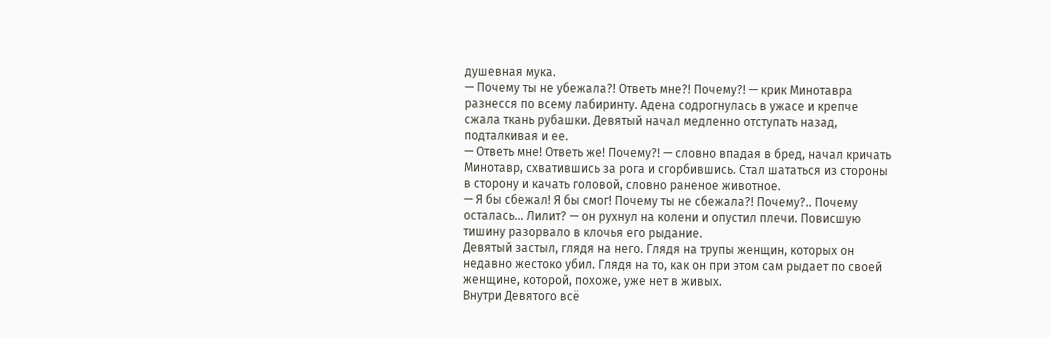душевная мука.
— Почему ты не убежала?! Ответь мне?! Почему?! — крик Минотавра разнесся по всему лабиринту. Адена содрогнулась в ужасе и крепче сжала ткань рубашки. Девятый начал медленно отступать назад, подталкивая и ее.
— Ответь мне! Ответь же! Почему?! — словно впадая в бред, начал кричать Минотавр, схватившись за рога и сгорбившись. Стал шататься из стороны в сторону и качать головой, словно раненое животное.
— Я бы сбежал! Я бы смог! Почему ты не сбежала?! Почему?.. Почему осталась… Лилит? — он рухнул на колени и опустил плечи. Повисшую тишину разорвало в клочья его рыдание.
Девятый застыл, глядя на него. Глядя на трупы женщин, которых он недавно жестоко убил. Глядя на то, как он при этом сам рыдает по своей женщине, которой, похоже, уже нет в живых.
Внутри Девятого всё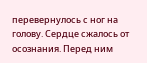перевернулось с ног на голову. Сердце сжалось от осознания. Перед ним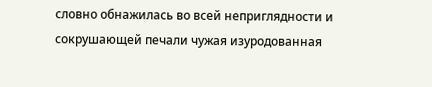словно обнажилась во всей неприглядности и сокрушающей печали чужая изуродованная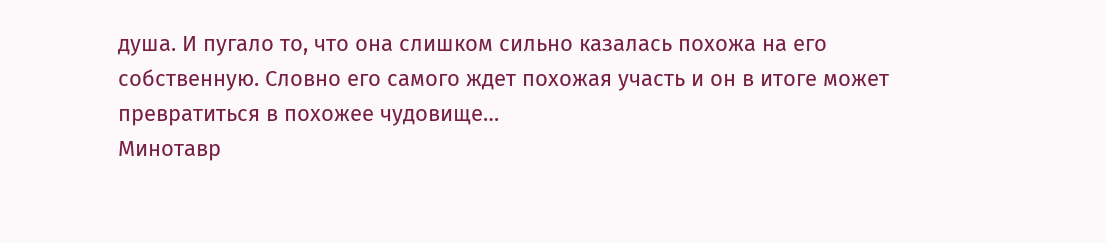душа. И пугало то, что она слишком сильно казалась похожа на его собственную. Словно его самого ждет похожая участь и он в итоге может превратиться в похожее чудовище…
Минотавр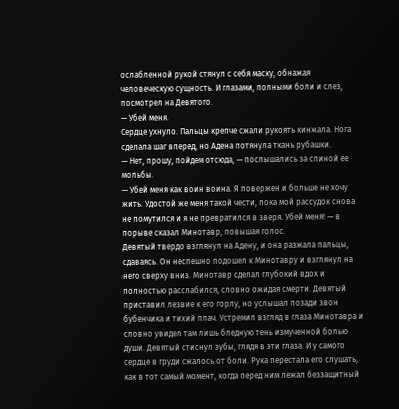ослабленной рукой стянул с себя маску, обнажая человеческую сущность. И глазами, полными боли и слез, посмотрел на Девятого.
— Убей меня.
Сердце ухнуло. Пальцы крепче сжали рукоять кинжала. Нога сделала шаг вперед, но Адена потянула ткань рубашки.
— Нет, прошу, пойдем отсюда, — послышались за спиной ее мольбы.
— Убей меня как воин воина. Я повержен и больше не хочу жить. Удостой же меня такой чести, пока мой рассудок снова не помутился и я не превратился в зверя. Убей меня! — в порыве сказал Минотавр, повышая голос.
Девятый твердо взглянул на Адену, и она разжала пальцы, сдаваясь. Он неспешно подошел к Минотавру и взглянул на него сверху вниз. Минотавр сделал глубокий вдох и полностью расслабился, словно ожидая смерти. Девятый приставил лезвие к его горлу, но услышал позади звон бубенчика и тихий плач. Устремил взгляд в глаза Минотавра и словно увидел там лишь бледную тень измученной болью души. Девятый стиснул зубы, глядя в эти глаза. И у самого сердце в груди сжалось от боли. Рука перестала его слушать, как в тот самый момент, когда перед ним лежал беззащитный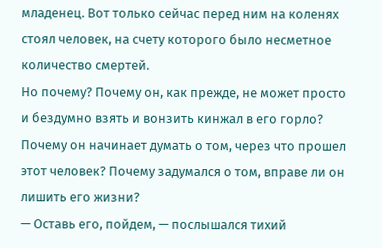младенец. Вот только сейчас перед ним на коленях стоял человек, на счету которого было несметное количество смертей.
Но почему? Почему он, как прежде, не может просто и бездумно взять и вонзить кинжал в его горло? Почему он начинает думать о том, через что прошел этот человек? Почему задумался о том, вправе ли он лишить его жизни?
— Оставь его, пойдем, — послышался тихий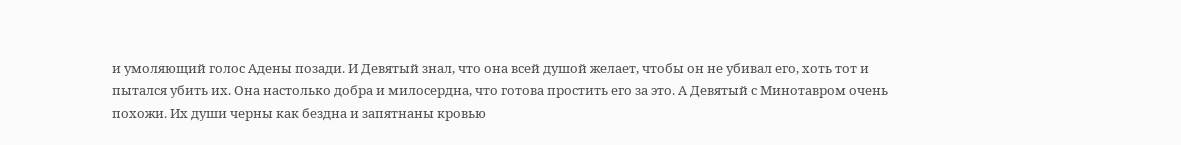и умоляющий голос Адены позади. И Девятый знал, что она всей душой желает, чтобы он не убивал его, хоть тот и пытался убить их. Она настолько добра и милосердна, что готова простить его за это. А Девятый с Минотавром очень похожи. Их души черны как бездна и запятнаны кровью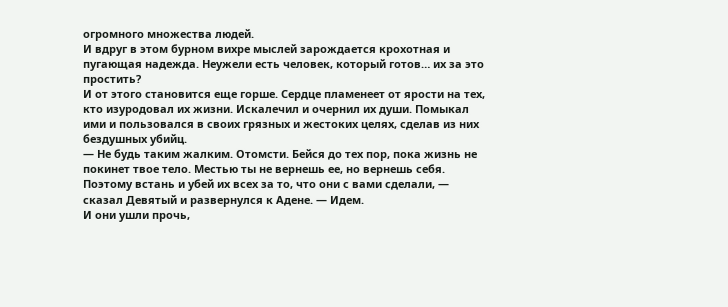огромного множества людей.
И вдруг в этом бурном вихре мыслей зарождается крохотная и пугающая надежда. Неужели есть человек, который готов… их за это простить?
И от этого становится еще горше. Сердце пламенеет от ярости на тех, кто изуродовал их жизни. Искалечил и очернил их души. Помыкал ими и пользовался в своих грязных и жестоких целях, сделав из них бездушных убийц.
— Не будь таким жалким. Отомсти. Бейся до тех пор, пока жизнь не покинет твое тело. Местью ты не вернешь ее, но вернешь себя. Поэтому встань и убей их всех за то, что они с вами сделали, — сказал Девятый и развернулся к Адене. — Идем.
И они ушли прочь,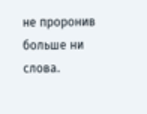не проронив больше ни слова.